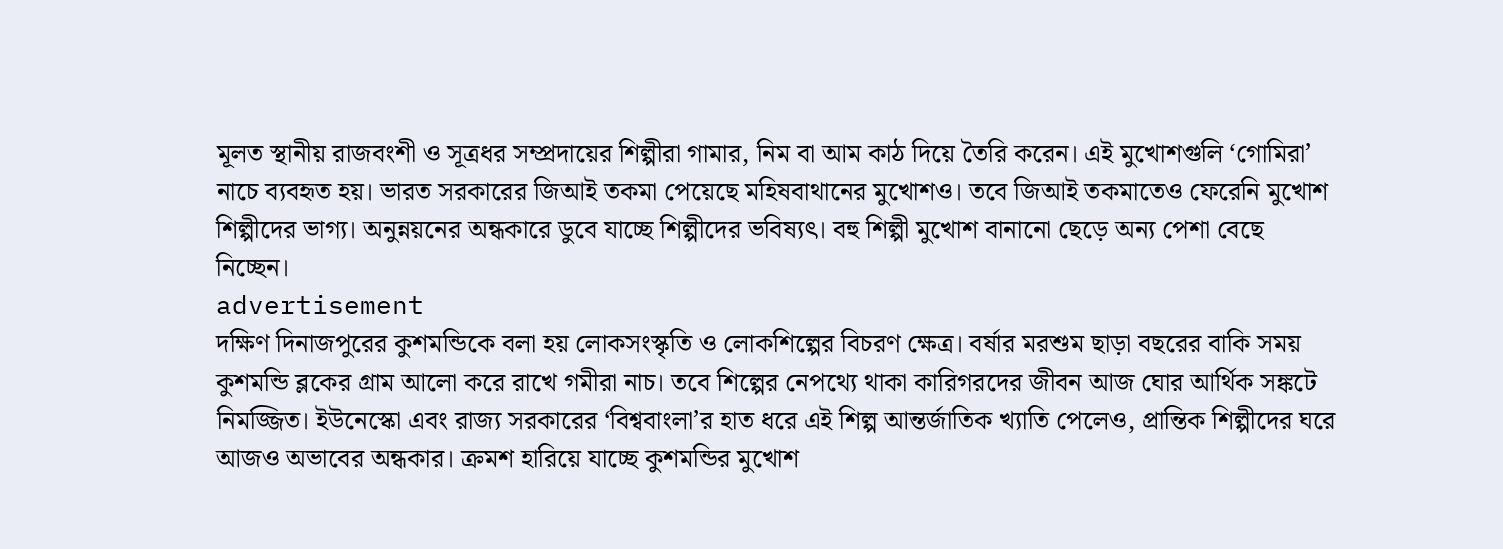মূলত স্থানীয় রাজবংশী ও সূত্রধর সম্প্রদায়ের শিল্পীরা গামার, নিম বা আম কাঠ দিয়ে তৈরি করেন। এই মুখোশগুলি ‘গোমিরা’ নাচে ব্যবহৃত হয়। ভারত সরকারের জিআই তকমা পেয়েছে মহিষবাথানের মুখোশও। তবে জিআই তকমাতেও ফেরেনি মুখোশ শিল্পীদের ভাগ্য। অনুন্নয়নের অন্ধকারে ডুবে যাচ্ছে শিল্পীদের ভবিষ্যৎ। বহু শিল্পী মুখোশ বানানো ছেড়ে অন্য পেশা বেছে নিচ্ছেন।
advertisement
দক্ষিণ দিনাজপুরের কুশমন্ডিকে বলা হয় লোকসংস্কৃতি ও লোকশিল্পের বিচরণ ক্ষেত্র। বর্ষার মরশুম ছাড়া বছরের বাকি সময় কুশমন্ডি ব্লকের গ্রাম আলো করে রাখে গমীরা নাচ। তবে শিল্পের নেপথ্যে থাকা কারিগরদের জীবন আজ ঘোর আর্থিক সঙ্কটে নিমজ্জিত। ইউনেস্কো এবং রাজ্য সরকারের ‘বিশ্ববাংলা’র হাত ধরে এই শিল্প আন্তর্জাতিক খ্যাতি পেলেও, প্রান্তিক শিল্পীদের ঘরে আজও অভাবের অন্ধকার। ক্রমশ হারিয়ে যাচ্ছে কুশমন্ডির মুখোশ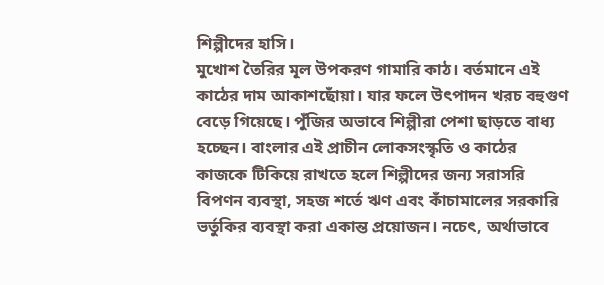শিল্পীদের হাসি।
মুখোশ তৈরির মূল উপকরণ গামারি কাঠ। বর্তমানে এই কাঠের দাম আকাশছোঁয়া। যার ফলে উৎপাদন খরচ বহুগুণ বেড়ে গিয়েছে। পুঁজির অভাবে শিল্পীরা পেশা ছাড়তে বাধ্য হচ্ছেন। বাংলার এই প্রাচীন লোকসংস্কৃতি ও কাঠের কাজকে টিকিয়ে রাখতে হলে শিল্পীদের জন্য সরাসরি বিপণন ব্যবস্থা, সহজ শর্তে ঋণ এবং কাঁচামালের সরকারি ভর্তুকির ব্যবস্থা করা একান্ত প্রয়োজন। নচেৎ, অর্থাভাবে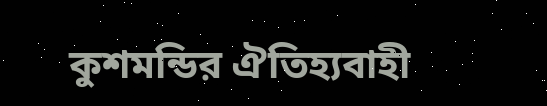কুশমন্ডির ঐতিহ্যবাহী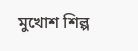মুখোশ শিল্প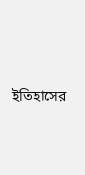ইতিহাসের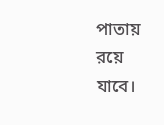পাতায় রয়ে যাবে।